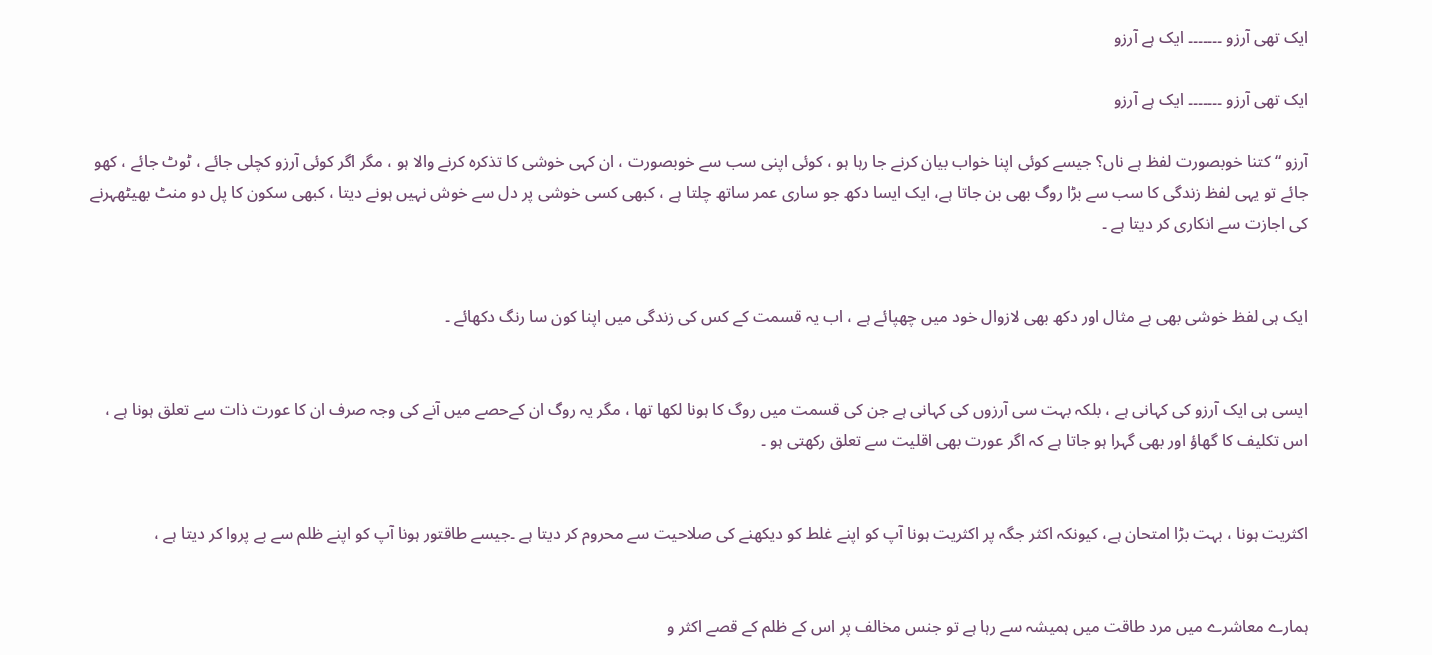ایک تھی آرزو ۔۔۔۔۔۔۔ ایک ہے آرزو

ایک تھی آرزو ۔۔۔۔۔۔۔ ایک ہے آرزو

آرزو “ کتنا خوبصورت لفظ ہے ناں؟ جیسے کوئی اپنا خواب بیان کرنے جا رہا ہو ، کوئی اپنی سب سے خوبصورت ، ان کہی خوشی کا تذکرہ کرنے والا ہو ، مگر اگر کوئی آرزو کچلی جائے ، ٹوٹ جائے ، کھو جائے تو یہی لفظ زندگی کا سب سے بڑا روگ بھی بن جاتا ہے، ایک ایسا دکھ جو ساری عمر ساتھ چلتا ہے ، کبھی کسی خوشی پر دل سے خوش نہیں ہونے دیتا ، کبھی سکون کا پل دو منٹ بھیٹھہرنے کی اجازت سے انکاری کر دیتا ہے ۔


ایک ہی لفظ خوشی بھی بے مثال اور دکھ بھی لازوال خود میں چھپائے ہے ، اب یہ قسمت کے کس کی زندگی میں اپنا کون سا رنگ دکھائے ۔


ایسی ہی ایک آرزو کی کہانی ہے ، بلکہ بہت سی آرزوں کی کہانی ہے جن کی قسمت میں روگ کا ہونا لکھا تھا ، مگر یہ روگ ان کےحصے میں آنے کی وجہ صرف ان کا عورت ذات سے تعلق ہونا ہے ، اس تکلیف کا گھاؤ اور بھی گہرا ہو جاتا ہے کہ اگر عورت بھی اقلیت سے تعلق رکھتی ہو ۔


اکثریت ہونا ، بہت بڑا امتحان ہے، کیونکہ اکثر جگہ پر اکثریت ہونا آپ کو اپنے غلط کو دیکھنے کی صلاحیت سے محروم کر دیتا ہے ۔جیسے طاقتور ہونا آپ کو اپنے ظلم سے بے پروا کر دیتا ہے ،


ہمارے معاشرے میں مرد طاقت میں ہمیشہ سے رہا ہے تو جنس مخالف پر اس کے ظلم کے قصے اکثر و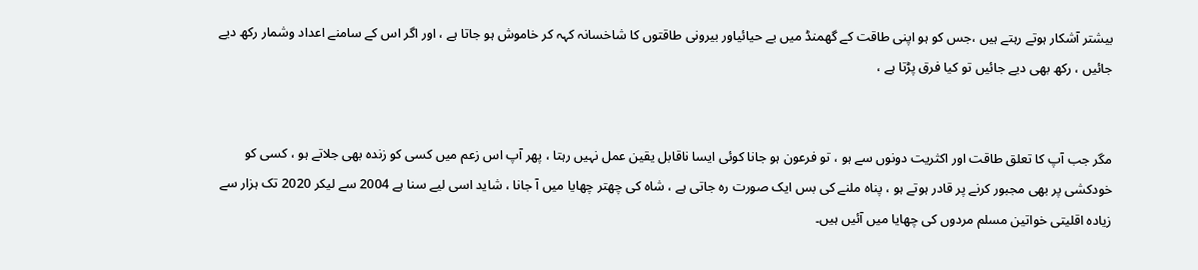بیشتر آشکار ہوتے رہتے ہیں ،جس کو ہو اپنی طاقت کے گھمنڈ میں بے حیائیاور بیرونی طاقتوں کا شاخسانہ کہہ کر خاموش ہو جاتا ہے ، اور اگر اس کے سامنے اعداد وشمار رکھ دیے جائیں ، رکھ بھی دیے جائیں تو کیا فرق پڑتا ہے ،


مگر جب آپ کا تعلق طاقت اور اکثریت دونوں سے ہو ، تو فرعون ہو جانا کوئی ایسا ناقابل یقین عمل نہیں رہتا ، پھر آپ اس زعم میں کسی کو زندہ بھی جلاتے ہو ، کسی کو خودکشی پر بھی مجبور کرنے پر قادر ہوتے ہو ، پناہ ملنے کی بس ایک صورت رہ جاتی ہے ، شاہ کی چھتر چھایا میں آ جانا ، شاید اسی لیے سنا ہے 2004 سے لیکر 2020 تک ہزار سے زیادہ اقلیتی خواتین مسلم مردوں کی چھایا میں آئیں ہیں۔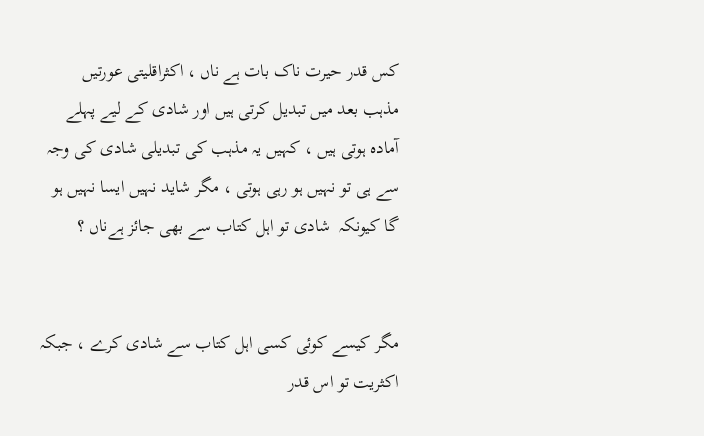کس قدر حیرت ناک بات ہے ناں ، اکثراقلیتی عورتیں  مذہب بعد میں تبدیل کرتی ہیں اور شادی کے لیے پہلے آمادہ ہوتی ہیں ، کہیں یہ مذہب کی تبدیلی شادی کی وجہ سے ہی تو نہیں ہو رہی ہوتی ، مگر شاید نہیں ایسا نہیں ہو گا کیونکہ  شادی تو اہل کتاب سے بھی جائز ہےناں ؟


مگر کیسے کوئی کسی اہل کتاب سے شادی کرے ، جبکہ اکثریت تو اس قدر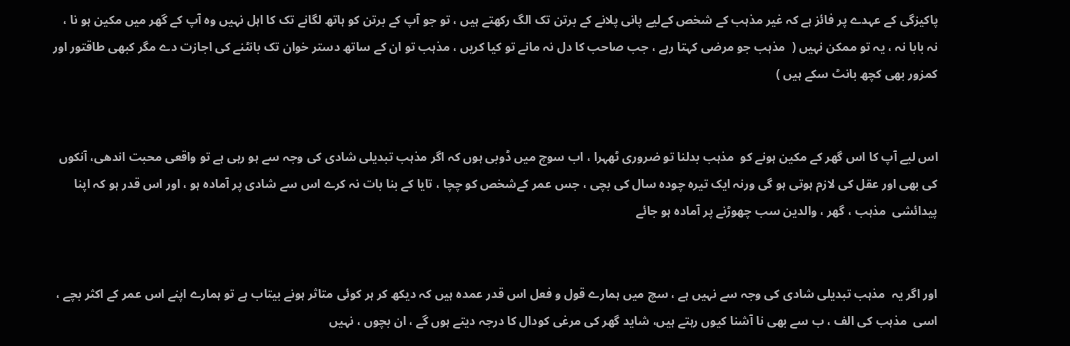پاکیزگی کے عہدے پر فائز ہے کہ غیر مذہب کے شخص کےلیے پانی پلانے کے برتن تک الگ رکھتے ہیں ، تو جو آپ کے برتن کو ہاتھ لگانے تک کا اہل نہیں وہ آپ کے گھر میں مکین ہو نا ، نہ بابا نہ ، یہ تو ممکن نہیں (  مذہب جو مرضی کہتا رہے ، جب صاحب کا دل نہ مانے تو کیا کریں ، مذہب تو ان کے ساتھ دستر خوان تک بانٹنے کی اجازت دے مگر کبھی طاقتور اور کمزور بھی کچھ بانٹ سکے ہیں )


اس لیے آپ کا اس گھر کے مکین ہونے کو  مذہب بدلنا تو ضروری ٹھہرا ، اب سوچ میں ڈوبی ہوں کہ اگر مذہب تبدیلی شادی کی وجہ سے ہو رہی ہے تو واقعی محبت اندھی، آنکوں کی بھی اور عقل کی لازم ہوتی ہو گی ورنہ ایک تیرہ چودہ سال کی بچی ، جس عمر کےشخص کو چچا ، تایا کے بنا بات نہ کرے اس سے شادی پر آمادہ ہو ، اور اس قدر ہو کہ اپنا پیدائشی  مذہب ، گھر ، والدین سب چھوڑنے پر آمادہ ہو جائے


اور اگر یہ  مذہب تبدیلی شادی کی وجہ سے نہیں ہے ، سچ میں ہمارے قول و فعل اس قدر عمدہ ہیں کہ دیکھ کر ہر کوئی متاثر ہونے بیتاب ہے تو ہمارے اپنے اس عمر کے اکثر بچے ، اسی  مذہب کی الف ، ب سے بھی نا آشنا کیوں رہتے ہیں، شاید گھر کی مرغی کودال کا درجہ دیتے ہوں گے ، ان بچوں ، نہیں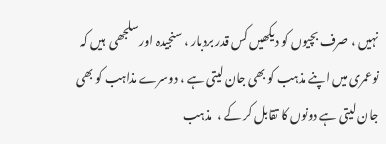نہیں ، صرف بچیوں کو دیکھیں کس قدر بردبار ، سنجیدہ اور سلجھی  ہیں کہ نوعمری میں اپنے مذہب کو بھی جان لیتی ہے ، دوسرے مذاہب کو بھی جان لیتی ہے دونوں کا تقابل کر کے ،  مذہب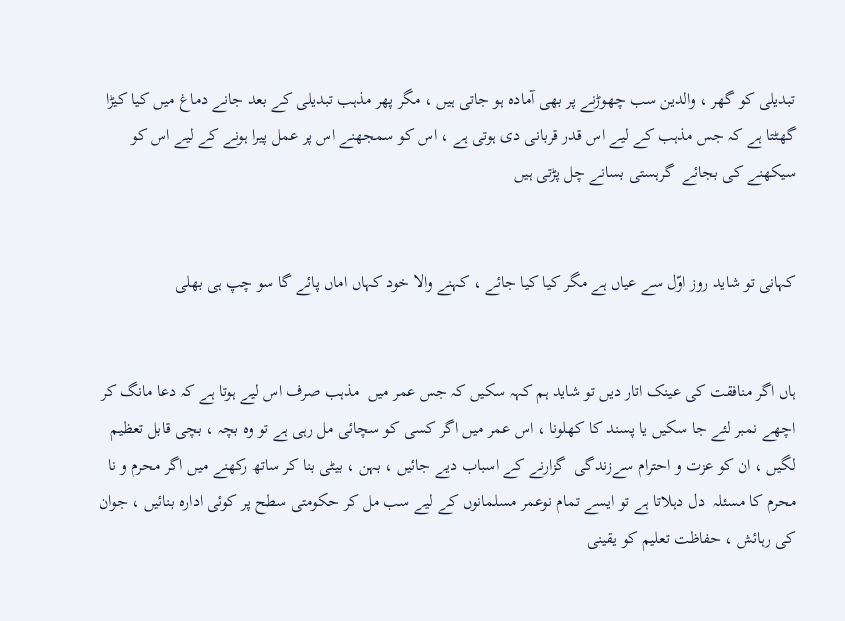تبدیلی کو گھر ، والدین سب چھوڑنے پر بھی آمادہ ہو جاتی ہیں ، مگر پھر مذہب تبدیلی کے بعد جانے دماغ میں کیا کیڑا گھٹتا ہے کہ جس مذہب کے لیے اس قدر قربانی دی ہوتی ہے ، اس کو سمجھنے اس پر عمل پیرا ہونے کے لیے اس کو سیکھنے کی بجائے  گرہستی بسانے چل پڑتی ہیں


کہانی تو شاید روز اوّل سے عیاں ہے مگر کیا کیا جائے ، کہنے والا خود کہاں اماں پائے گا سو چپ ہی بھلی


ہاں اگر منافقت کی عینک اتار دیں تو شاید ہم کہہ سکیں کہ جس عمر میں  مذہب صرف اس لیے ہوتا ہے کہ دعا مانگ کر اچھے نمبر لئے جا سکیں یا پسند کا کھلونا ، اس عمر میں اگر کسی کو سچائی مل رہی ہے تو وہ بچہ ، بچی قابل تعظیم لگیں ، ان کو عزت و احترام سےزندگی  گزارنے کے اسباب دیے جائیں ، بہن ، بیٹی بنا کر ساتھ رکھنے میں اگر محرم و نا محرم کا مسئلہ  دل دہلاتا ہے تو ایسے تمام نوعمر مسلمانوں کے لیے سب مل کر حکومتی سطح پر کوئی ادارہ بنائیں ، جوان کی رہائش ، حفاظت تعلیم کو یقینی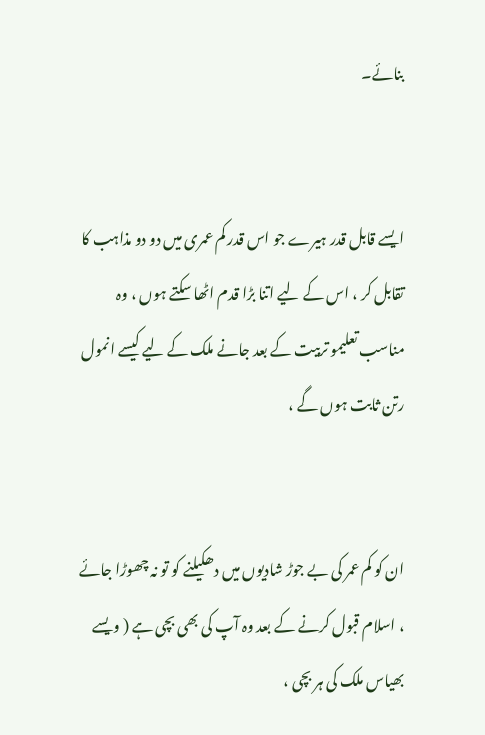بنائے۔


ایسے قابل قدر ہیرے جو اس قدر کم عمری میں دو دو مذاہب کا تقابل کر ، اس کے لیے اتنا بڑا قدم اٹھا سکتے ہوں ، وہ مناسب تعلیمو تربیت کے بعد جانے ملک کے لیے کیسے انمول رتن ثابت ہوں گے ،


ان کو کم عمر کی بے جوڑ شادیوں میں دھکیلنے کو تو نہ چھوڑا جائے ، اسلام قبول کرنے کے بعد وہ آپ کی بھی بچی ہے ( ویسے بھیاس ملک کی ہر بچی ،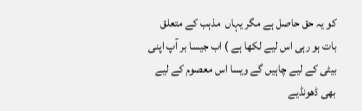کو یہ حق حاصل ہے مگر یہاں  مذہب کے متعلق بات ہو رہی اس لیے لکھا ہے ) اب جیسا بر آپ اپنی بیٹی کے لیے چاہیں گے ویسا اس معصوم کے لیے بھی ڈھونڈیے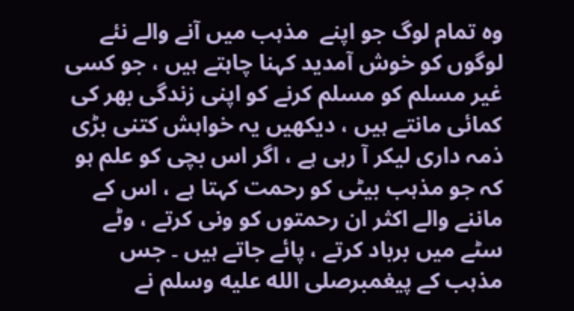وہ تمام لوگ جو اپنے  مذہب میں آنے والے نئے لوگوں کو خوش آمدید کہنا چاہتے ہیں ، جو کسی غیر مسلم کو مسلم کرنے کو اپنی زندگی بھر کی کمائی مانتے ہیں ، دیکھیں یہ خواہش کتنی بڑی ذمہ داری لیکر آ رہی ہے ، اگر اس بچی کو علم ہو کہ جو مذہب بیٹی کو رحمت کہتا ہے ، اس کے ماننے والے اکثر ان رحمتوں کو ونی کرتے ، وٹے سٹے میں برباد کرتے ، پائے جاتے ہیں ۔ جس مذہب کے پیغمبرصلى الله عليه وسلم نے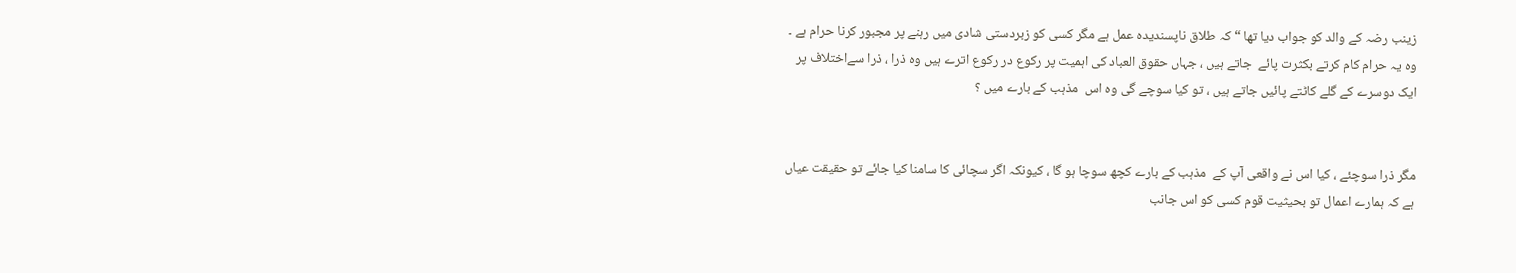زینب رضہ کے والد کو جواب دیا تھا “ کہ طلاق ناپسندیدہ عمل ہے مگر کسی کو زبردستی شادی میں رہنے پر مجبور کرنا حرام ہے ۔ وہ یہ حرام کام کرتے بکثرت پائے  جاتے ہیں ، جہاں حقوق العباد کی اہمیت پر رکوع در رکوع اترے ہیں وہ ذرا ، ذرا سےاختلاف پر ایک دوسرے کے گلے کاٹتے پائیں جاتے ہیں ، تو کیا سوچے گی وہ اس  مذہب کے بارے میں ؟


مگر ذرا سوچئے ، کیا اس نے واقعی آپ کے  مذہب کے بارے کچھ سوچا ہو گا ، کیونکہ اگر سچائی کا سامنا کیا جائے تو حقیقت عیاں ہے کہ ہمارے اعمال تو بحیثیت قوم کسی کو اس جانب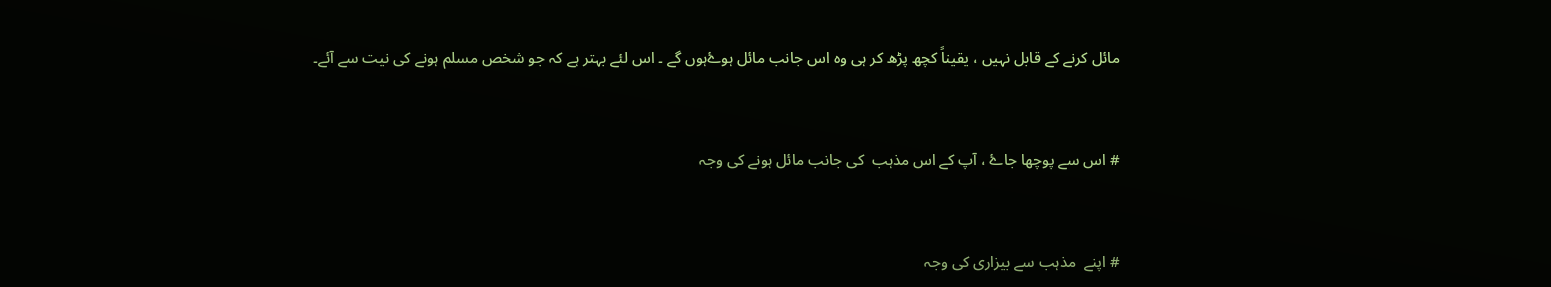مائل کرنے کے قابل نہیں ، یقیناً کچھ پڑھ کر ہی وہ اس جانب مائل ہوۓہوں گے ۔ اس لئے بہتر ہے کہ جو شخص مسلم ہونے کی نیت سے آئے۔


# اس سے پوچھا جاۓ ، آپ کے اس مذہب  کی جانب مائل ہونے کی وجہ


# اپنے  مذہب سے بیزاری کی وجہ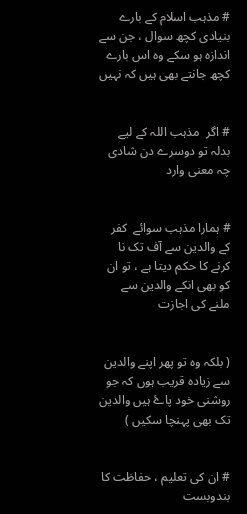# مذہب اسلام کے بارے بنیادی کچھ سوال ، جن سے اندازہ ہو سکے وہ اس بارے کچھ جانتے بھی ہیں کہ نہیں


# اگر  مذہب اللہ کے لیے بدلہ تو دوسرے دن شادی چہ معنی وارد


# ہمارا مذہب سوائے  کفر کے والدین سے آف تک نا کرنے کا حکم دیتا ہے ، تو ان کو بھی انکے والدین سے ملنے کی اجازت


( بلکہ وہ تو پھر اپنے والدین سے زیادہ قریب ہوں کہ جو روشنی خود پاۓ ہیں والدین تک بھی پہنچا سکیں )


# ان کی تعلیم ، حفاظت کا بندوبست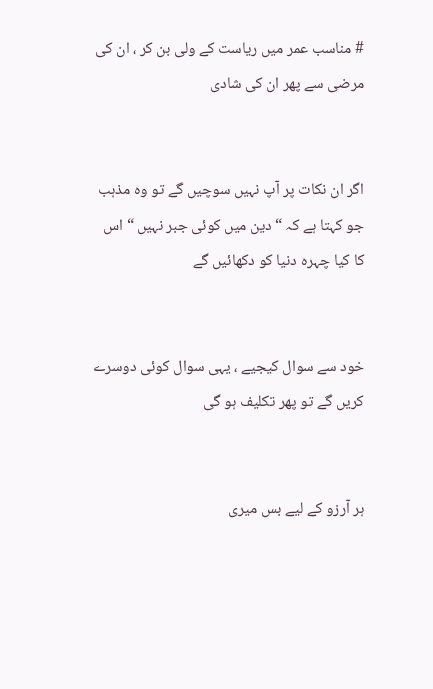# مناسب عمر میں ریاست کے ولی بن کر ، ان کی مرضی سے پھر ان کی شادی


اگر ان نکات پر آپ نہیں سوچیں گے تو وہ مذہب جو کہتا ہے کہ “دین میں کوئی جبر نہیں “ اس کا کیا چہرہ دنیا کو دکھائیں گے


خود سے سوال کیجیے ، یہی سوال کوئی دوسرے کریں گے تو پھر تکلیف ہو گی


ہر آرزو کے لیے بس میری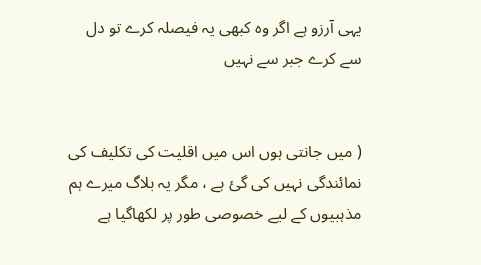یہی آرزو ہے اگر وہ کبھی یہ فیصلہ کرے تو دل سے کرے جبر سے نہیں


( میں جانتی ہوں اس میں اقلیت کی تکلیف کی نمائندگی نہیں کی گئ ہے ، مگر یہ بلاگ میرے ہم مذہبیوں کے لیے خصوصی طور پر لکھاگیا ہے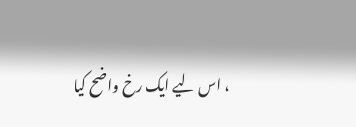، اس لیے ایک رخ واضح کیا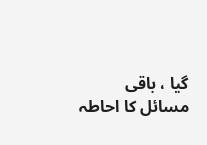گیا ، باقی مسائل کا احاطہ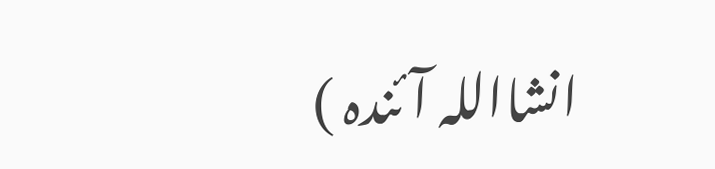انشااللہ آئندہ )